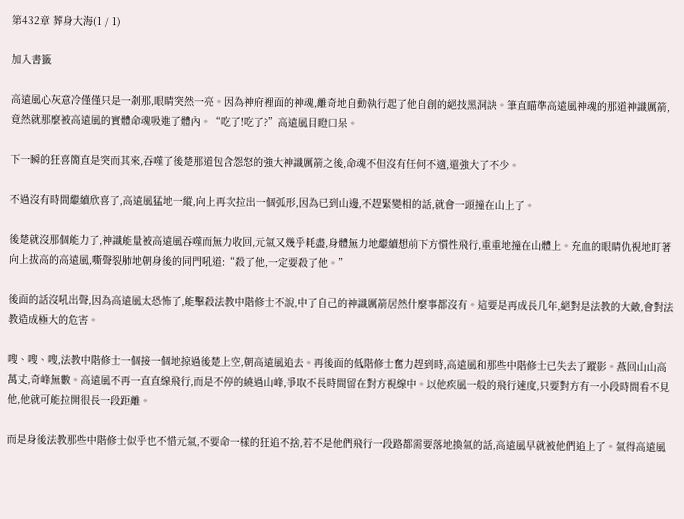第432章 葬身大海(1 / 1)

加入書籤

高遠風心灰意冷僅僅只是一剎那,眼睛突然一亮。因為神府裡面的神魂,離奇地自動執行起了他自創的絕技黑洞訣。筆直瞄準高遠風神魂的那道神識厲箭,竟然就那麼被高遠風的實體命魂吸進了體內。“吃了!吃了?”高遠風目瞪口呆。

下一瞬的狂喜簡直是突而其來,吞噬了後楚那道包含怨怒的強大神識厲箭之後,命魂不但沒有任何不適,還強大了不少。

不過沒有時間繼續欣喜了,高遠風猛地一縱,向上再次拉出一個弧形,因為已到山邊,不趕緊變相的話,就會一頭撞在山上了。

後楚就沒那個能力了,神識能量被高遠風吞噬而無力收回,元氣又幾乎耗盡,身體無力地繼續想前下方慣性飛行,重重地撞在山體上。充血的眼睛仇視地盯著向上拔高的高遠風,嘶聲裂肺地朝身後的同門吼道:“殺了他,一定要殺了他。”

後面的話沒吼出聲,因為高遠風太恐怖了,能擊殺法教中階修士不說,中了自己的神識厲箭居然什麼事都沒有。這要是再成長几年,絕對是法教的大敵,會對法教造成極大的危害。

嗖、嗖、嗖,法教中階修士一個接一個地掠過後楚上空,朝高遠風追去。再後面的低階修士奮力趕到時,高遠風和那些中階修士已失去了蹤影。燕回山山高萬丈,奇峰無數。高遠風不再一直直線飛行,而是不停的繞過山峰,爭取不長時間留在對方視線中。以他疾風一般的飛行速度,只要對方有一小段時間看不見他,他就可能拉開很長一段距離。

而是身後法教那些中階修士似乎也不惜元氣,不要命一樣的狂追不捨,若不是他們飛行一段路都需要落地換氣的話,高遠風早就被他們追上了。氣得高遠風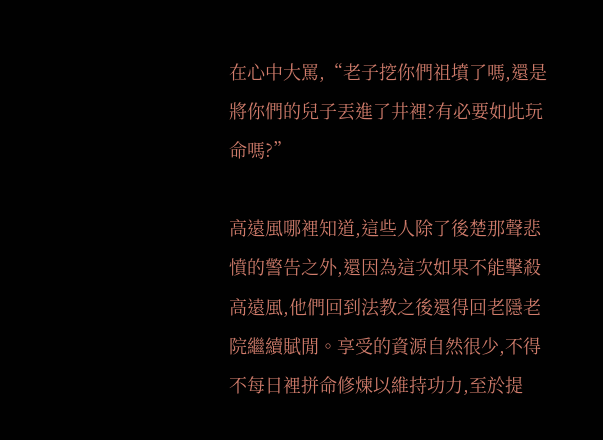在心中大罵,“老子挖你們祖墳了嗎,還是將你們的兒子丟進了井裡?有必要如此玩命嗎?”

高遠風哪裡知道,這些人除了後楚那聲悲憤的警告之外,還因為這次如果不能擊殺高遠風,他們回到法教之後還得回老隱老院繼續賦閒。享受的資源自然很少,不得不每日裡拼命修煉以維持功力,至於提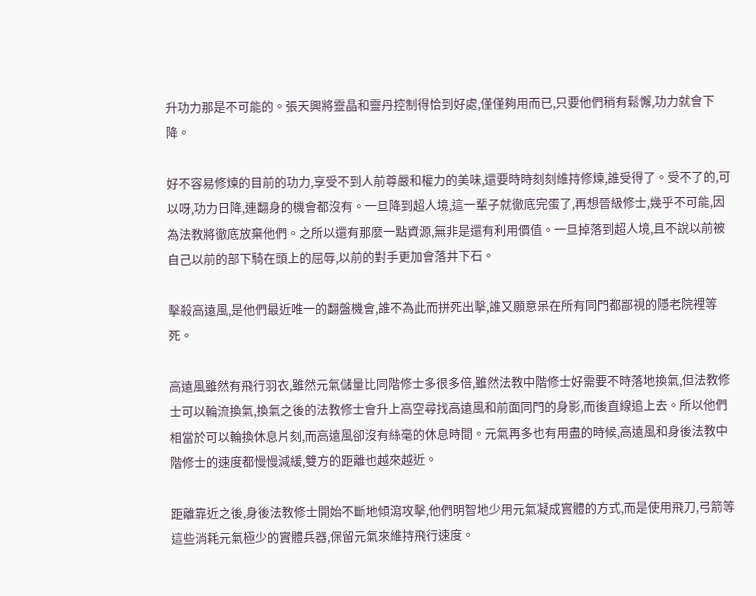升功力那是不可能的。張天興將靈晶和靈丹控制得恰到好處,僅僅夠用而已,只要他們稍有鬆懈,功力就會下降。

好不容易修煉的目前的功力,享受不到人前尊嚴和權力的美味,還要時時刻刻維持修煉,誰受得了。受不了的,可以呀,功力日降,連翻身的機會都沒有。一旦降到超人境,這一輩子就徹底完蛋了,再想晉級修士,幾乎不可能,因為法教將徹底放棄他們。之所以還有那麼一點資源,無非是還有利用價值。一旦掉落到超人境,且不說以前被自己以前的部下騎在頭上的屈辱,以前的對手更加會落井下石。

擊殺高遠風,是他們最近唯一的翻盤機會,誰不為此而拼死出擊,誰又願意呆在所有同門都鄙視的隱老院裡等死。

高遠風雖然有飛行羽衣,雖然元氣儲量比同階修士多很多倍,雖然法教中階修士好需要不時落地換氣,但法教修士可以輪流換氣,換氣之後的法教修士會升上高空尋找高遠風和前面同門的身影,而後直線追上去。所以他們相當於可以輪換休息片刻,而高遠風卻沒有絲毫的休息時間。元氣再多也有用盡的時候,高遠風和身後法教中階修士的速度都慢慢減緩,雙方的距離也越來越近。

距離靠近之後,身後法教修士開始不斷地傾瀉攻擊,他們明智地少用元氣凝成實體的方式,而是使用飛刀,弓箭等這些消耗元氣極少的實體兵器,保留元氣來維持飛行速度。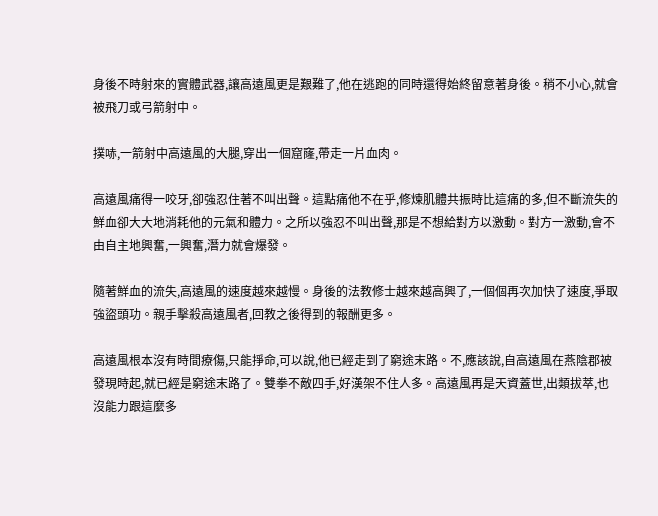身後不時射來的實體武器,讓高遠風更是艱難了,他在逃跑的同時還得始終留意著身後。稍不小心,就會被飛刀或弓箭射中。

撲哧,一箭射中高遠風的大腿,穿出一個窟窿,帶走一片血肉。

高遠風痛得一咬牙,卻強忍住著不叫出聲。這點痛他不在乎,修煉肌體共振時比這痛的多,但不斷流失的鮮血卻大大地消耗他的元氣和體力。之所以強忍不叫出聲,那是不想給對方以激動。對方一激動,會不由自主地興奮,一興奮,潛力就會爆發。

隨著鮮血的流失,高遠風的速度越來越慢。身後的法教修士越來越高興了,一個個再次加快了速度,爭取強盜頭功。親手擊殺高遠風者,回教之後得到的報酬更多。

高遠風根本沒有時間療傷,只能掙命,可以說,他已經走到了窮途末路。不,應該說,自高遠風在燕陰郡被發現時起,就已經是窮途末路了。雙拳不敵四手,好漢架不住人多。高遠風再是天資蓋世,出類拔萃,也沒能力跟這麼多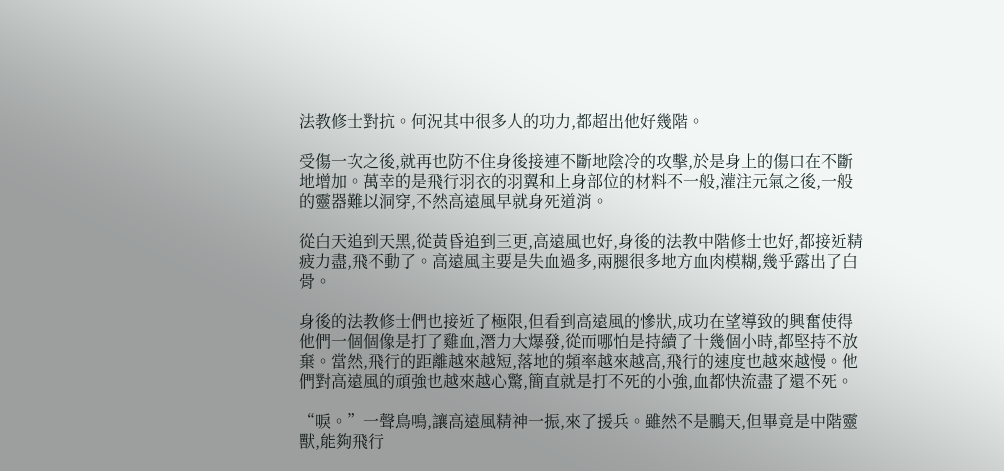法教修士對抗。何況其中很多人的功力,都超出他好幾階。

受傷一次之後,就再也防不住身後接連不斷地陰冷的攻擊,於是身上的傷口在不斷地增加。萬幸的是飛行羽衣的羽翼和上身部位的材料不一般,灌注元氣之後,一般的靈器難以洞穿,不然高遠風早就身死道消。

從白天追到天黑,從黃昏追到三更,高遠風也好,身後的法教中階修士也好,都接近精疲力盡,飛不動了。高遠風主要是失血過多,兩腿很多地方血肉模糊,幾乎露出了白骨。

身後的法教修士們也接近了極限,但看到高遠風的慘狀,成功在望導致的興奮使得他們一個個像是打了雞血,潛力大爆發,從而哪怕是持續了十幾個小時,都堅持不放棄。當然,飛行的距離越來越短,落地的頻率越來越高,飛行的速度也越來越慢。他們對高遠風的頑強也越來越心驚,簡直就是打不死的小強,血都快流盡了還不死。

“唳。”一聲鳥鳴,讓高遠風精神一振,來了援兵。雖然不是鵬天,但畢竟是中階靈獸,能夠飛行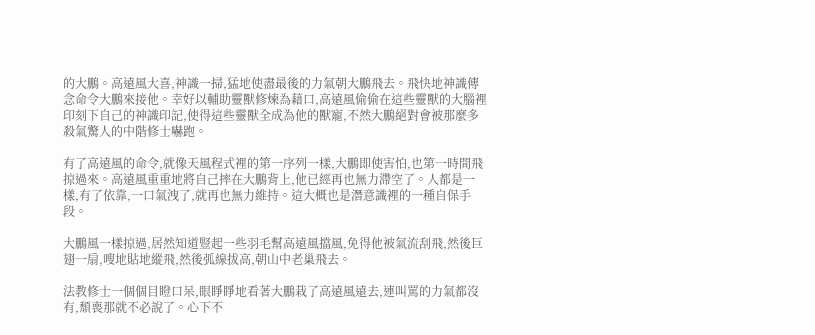的大鵬。高遠風大喜,神識一掃,猛地使盡最後的力氣朝大鵬飛去。飛快地神識傳念命令大鵬來接他。幸好以輔助靈獸修煉為藉口,高遠風偷偷在這些靈獸的大腦裡印刻下自己的神識印記,使得這些靈獸全成為他的獸寵,不然大鵬絕對會被那麼多殺氣驚人的中階修士嚇跑。

有了高遠風的命令,就像天風程式裡的第一序列一樣,大鵬即使害怕,也第一時間飛掠過來。高遠風重重地將自己摔在大鵬背上,他已經再也無力滯空了。人都是一樣,有了依靠,一口氣洩了,就再也無力維持。這大概也是潛意識裡的一種自保手段。

大鵬風一樣掠過,居然知道豎起一些羽毛幫高遠風擋風,免得他被氣流刮飛,然後巨翅一扇,嗖地貼地縱飛,然後弧線拔高,朝山中老巢飛去。

法教修士一個個目瞪口呆,眼睜睜地看著大鵬栽了高遠風遠去,連叫罵的力氣都沒有,頹喪那就不必說了。心下不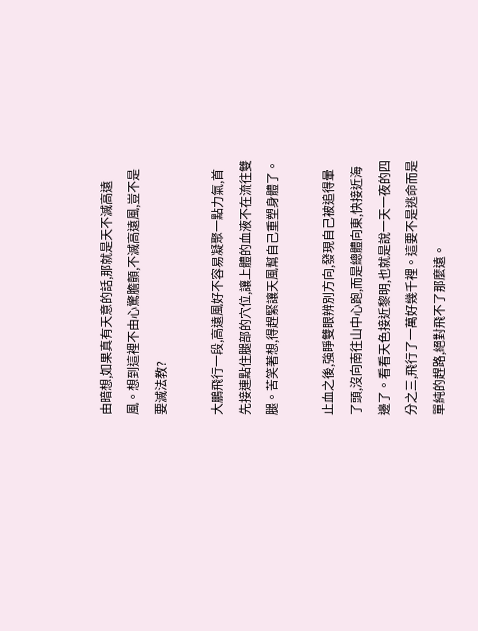由暗想,如果真有天意的話,那就是天不滅高遠風。想到這裡不由心驚膽顫,不滅高遠風,豈不是要滅法教?

大鵬飛行一段,高遠風好不容易凝聚一點力氣,首先接連點住腿部的穴位,讓上體的血液不在流往雙腿。苦笑著想,得趕緊讓天風幫自己重塑身體了。

止血之後,強睜雙眼辨別方向,發現自己被追得暈了頭,沒向南往山中心跑,而是總體向東,快接近海邊了。看看天色接近黎明,也就是說一天一夜的四分之三,飛行了一萬好幾千裡。這要不是逃命而是單純的趕路,絕對飛不了那麼遠。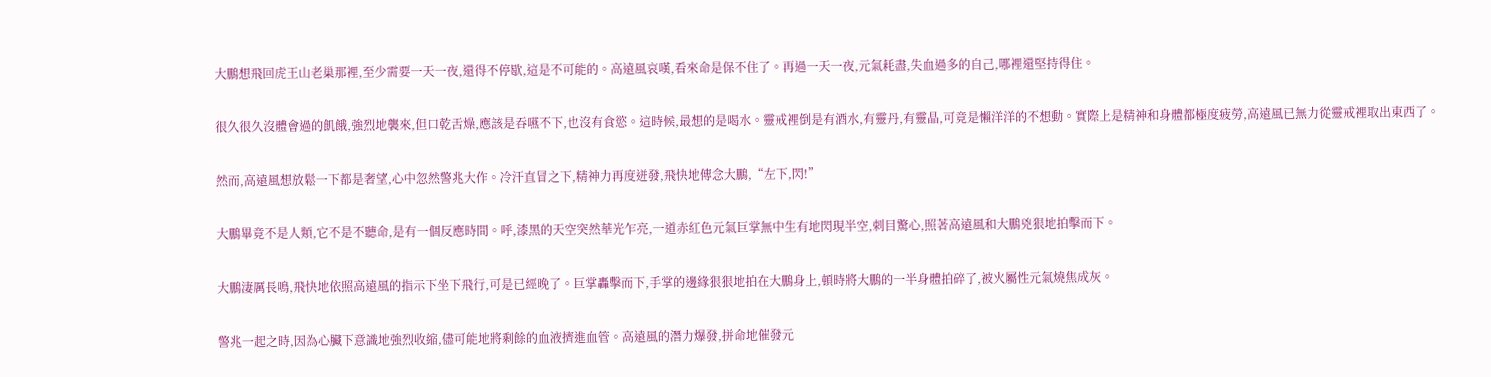大鵬想飛回虎王山老巢那裡,至少需要一天一夜,還得不停歇,這是不可能的。高遠風哀嘆,看來命是保不住了。再過一天一夜,元氣耗盡,失血過多的自己,哪裡還堅持得住。

很久很久沒體會過的飢餓,強烈地襲來,但口乾舌燥,應該是吞嚥不下,也沒有食慾。這時候,最想的是喝水。靈戒裡倒是有酒水,有靈丹,有靈晶,可竟是懶洋洋的不想動。實際上是精神和身體都極度疲勞,高遠風已無力從靈戒裡取出東西了。

然而,高遠風想放鬆一下都是奢望,心中忽然警兆大作。冷汗直冒之下,精神力再度迸發,飛快地傳念大鵬,“左下,閃!”

大鵬畢竟不是人類,它不是不聽命,是有一個反應時間。呼,漆黑的天空突然華光乍亮,一道赤紅色元氣巨掌無中生有地閃現半空,刺目驚心,照著高遠風和大鵬兇狠地拍擊而下。

大鵬淒厲長鳴,飛快地依照高遠風的指示下坐下飛行,可是已經晚了。巨掌轟擊而下,手掌的邊緣狠狠地拍在大鵬身上,頓時將大鵬的一半身體拍碎了,被火屬性元氣燒焦成灰。

警兆一起之時,因為心臟下意識地強烈收縮,儘可能地將剩餘的血液擠進血管。高遠風的潛力爆發,拼命地催發元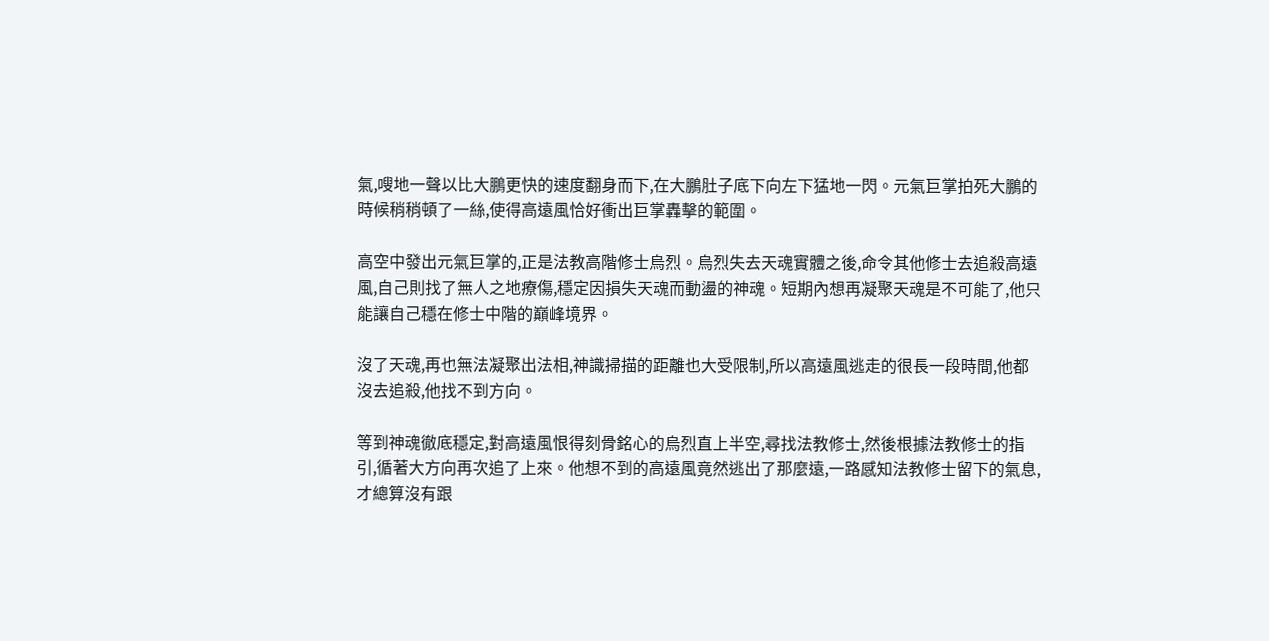氣,嗖地一聲以比大鵬更快的速度翻身而下,在大鵬肚子底下向左下猛地一閃。元氣巨掌拍死大鵬的時候稍稍頓了一絲,使得高遠風恰好衝出巨掌轟擊的範圍。

高空中發出元氣巨掌的,正是法教高階修士烏烈。烏烈失去天魂實體之後,命令其他修士去追殺高遠風,自己則找了無人之地療傷,穩定因損失天魂而動盪的神魂。短期內想再凝聚天魂是不可能了,他只能讓自己穩在修士中階的巔峰境界。

沒了天魂,再也無法凝聚出法相,神識掃描的距離也大受限制,所以高遠風逃走的很長一段時間,他都沒去追殺,他找不到方向。

等到神魂徹底穩定,對高遠風恨得刻骨銘心的烏烈直上半空,尋找法教修士,然後根據法教修士的指引,循著大方向再次追了上來。他想不到的高遠風竟然逃出了那麼遠,一路感知法教修士留下的氣息,才總算沒有跟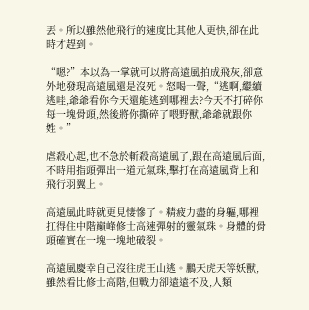丟。所以雖然他飛行的速度比其他人更快,卻在此時才趕到。

“嗯?”本以為一掌就可以將高遠風拍成飛灰,卻意外地發現高遠風還是沒死。怒喝一聲,“逃啊,繼續逃哇,爺爺看你今天還能逃到哪裡去?今天不打碎你每一塊骨頭,然後將你撕碎了喂野獸,爺爺就跟你姓。”

虐殺心起,也不急於斬殺高遠風了,跟在高遠風后面,不時用指頭彈出一道元氣珠,擊打在高遠風背上和飛行羽翼上。

高遠風此時就更見悽慘了。精疲力盡的身軀,哪裡扛得住中階巔峰修士高速彈射的靈氣珠。身體的骨頭確實在一塊一塊地破裂。

高遠風慶幸自己沒往虎王山逃。鵬天虎天等妖獸,雖然看比修士高階,但戰力卻遠遠不及,人類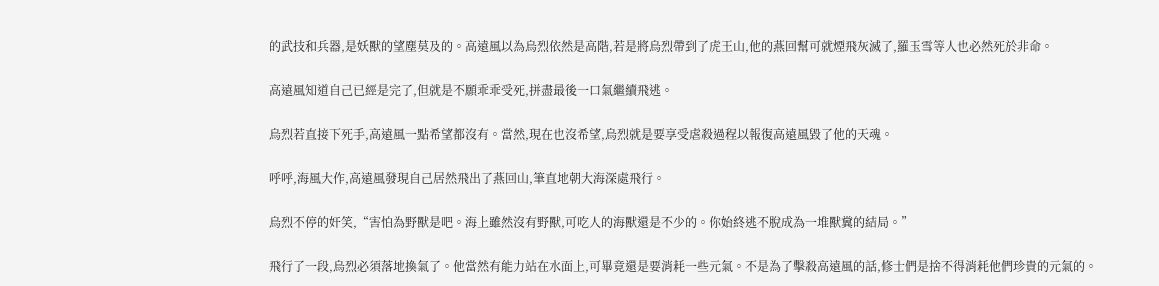的武技和兵器,是妖獸的望塵莫及的。高遠風以為烏烈依然是高階,若是將烏烈帶到了虎王山,他的燕回幫可就煙飛灰滅了,羅玉雪等人也必然死於非命。

高遠風知道自己已經是完了,但就是不願乖乖受死,拼盡最後一口氣繼續飛逃。

烏烈若直接下死手,高遠風一點希望都沒有。當然,現在也沒希望,烏烈就是要享受虐殺過程以報復高遠風毀了他的天魂。

呼呼,海風大作,高遠風發現自己居然飛出了燕回山,筆直地朝大海深處飛行。

烏烈不停的奸笑,“害怕為野獸是吧。海上雖然沒有野獸,可吃人的海獸還是不少的。你始終逃不脫成為一堆獸糞的結局。”

飛行了一段,烏烈必須落地換氣了。他當然有能力站在水面上,可畢竟還是要消耗一些元氣。不是為了擊殺高遠風的話,修士們是捨不得消耗他們珍貴的元氣的。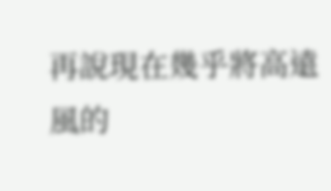再說現在幾乎將高遠風的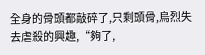全身的骨頭都敲碎了,只剩頭骨,烏烈失去虐殺的興趣,“夠了,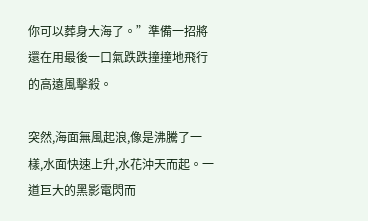你可以葬身大海了。”準備一招將還在用最後一口氣跌跌撞撞地飛行的高遠風擊殺。

突然,海面無風起浪,像是沸騰了一樣,水面快速上升,水花沖天而起。一道巨大的黑影電閃而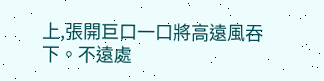上,張開巨口一口將高遠風吞下。不遠處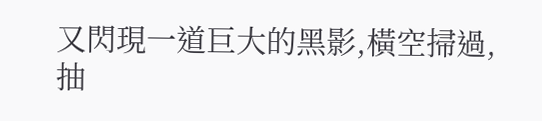又閃現一道巨大的黑影,橫空掃過,抽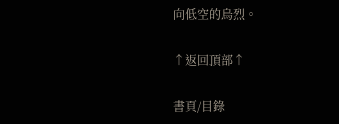向低空的烏烈。

↑返回頂部↑

書頁/目錄